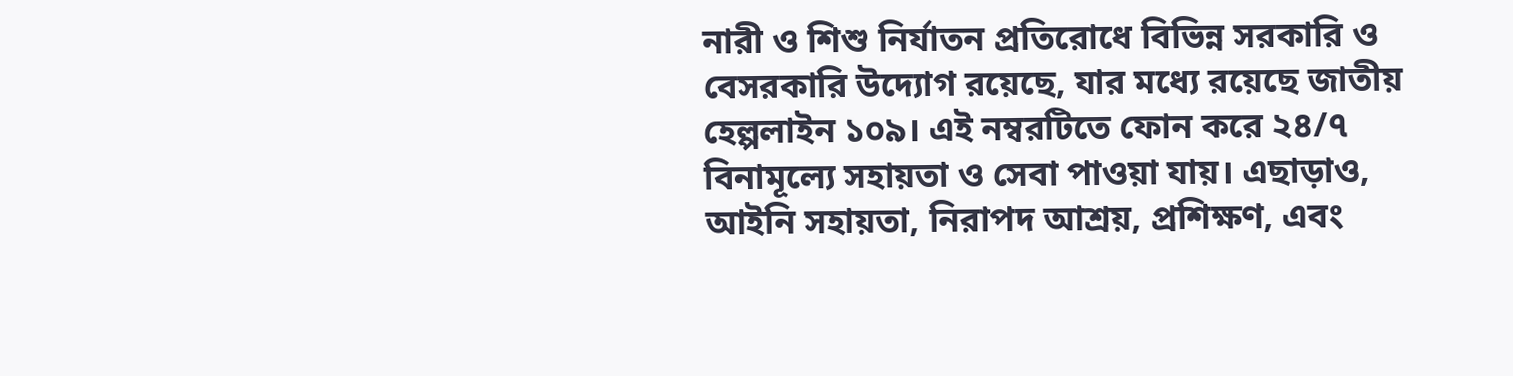নারী ও শিশু নির্যাতন প্রতিরোধে বিভিন্ন সরকারি ও বেসরকারি উদ্যোগ রয়েছে, যার মধ্যে রয়েছে জাতীয় হেল্পলাইন ১০৯। এই নম্বরটিতে ফোন করে ২৪/৭ বিনামূল্যে সহায়তা ও সেবা পাওয়া যায়। এছাড়াও, আইনি সহায়তা, নিরাপদ আশ্রয়, প্রশিক্ষণ, এবং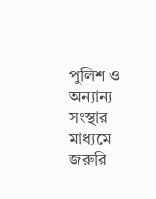পুলিশ ও অন্যান্য সংস্থার মাধ্যমে জরুরি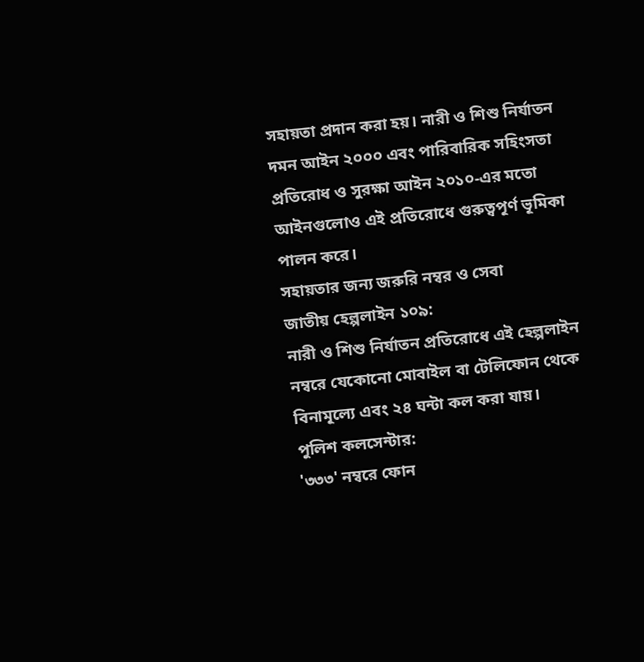সহায়তা প্রদান করা হয়। নারী ও শিশু নির্যাতন দমন আইন ২০০০ এবং পারিবারিক সহিংসতা প্রতিরোধ ও সুরক্ষা আইন ২০১০-এর মতো আইনগুলোও এই প্রতিরোধে গুরুত্বপূর্ণ ভূমিকা পালন করে।
সহায়তার জন্য জরুরি নম্বর ও সেবা
জাতীয় হেল্পলাইন ১০৯:
নারী ও শিশু নির্যাতন প্রতিরোধে এই হেল্পলাইন নম্বরে যেকোনো মোবাইল বা টেলিফোন থেকে বিনামূল্যে এবং ২৪ ঘন্টা কল করা যায়।
পুলিশ কলসেন্টার:
'৩৩৩' নম্বরে ফোন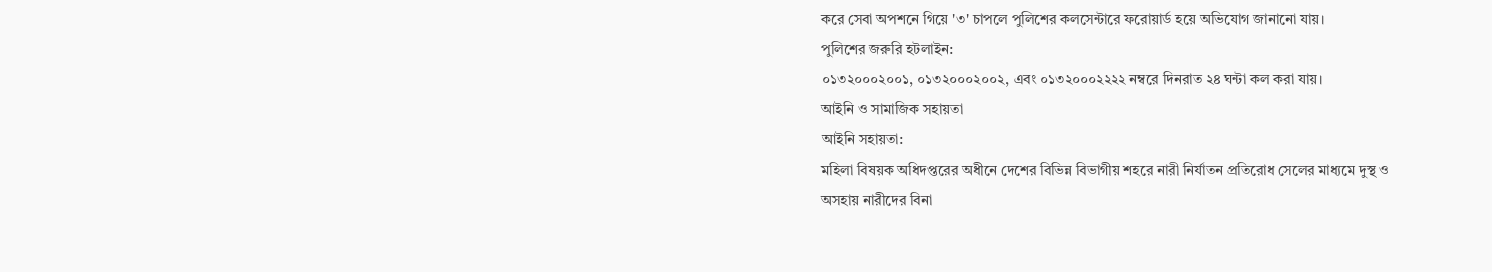করে সেবা অপশনে গিয়ে '৩' চাপলে পুলিশের কলসেন্টারে ফরোয়ার্ড হয়ে অভিযোগ জানানো যায়।
পুলিশের জরুরি হটলাইন:
০১৩২০০০২০০১, ০১৩২০০০২০০২, এবং ০১৩২০০০২২২২ নম্বরে দিনরাত ২৪ ঘন্টা কল করা যায়।
আইনি ও সামাজিক সহায়তা
আইনি সহায়তা:
মহিলা বিষয়ক অধিদপ্তরের অধীনে দেশের বিভিন্ন বিভাগীয় শহরে নারী নির্যাতন প্রতিরোধ সেলের মাধ্যমে দুস্থ ও অসহায় নারীদের বিনা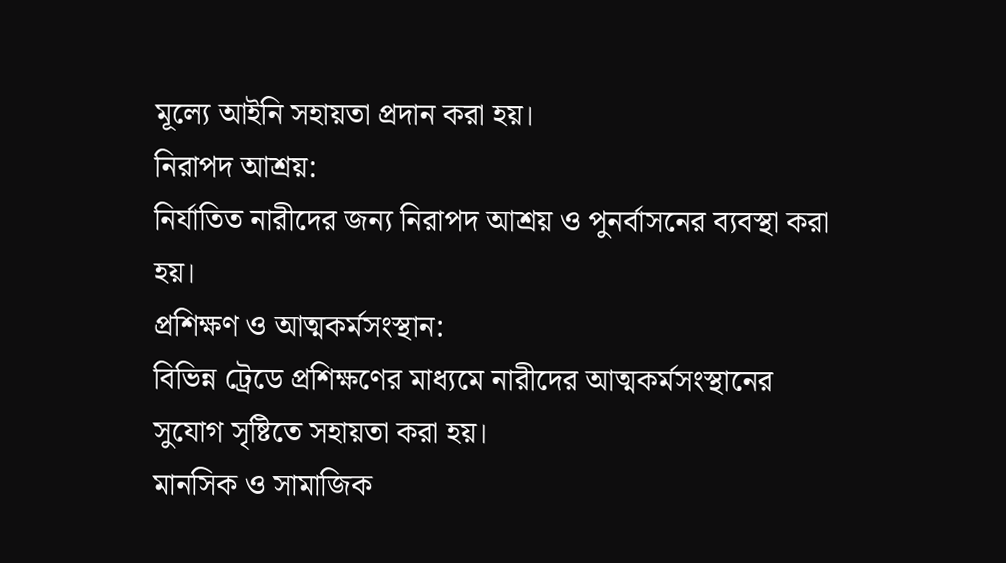মূল্যে আইনি সহায়তা প্রদান করা হয়।
নিরাপদ আশ্রয়:
নির্যাতিত নারীদের জন্য নিরাপদ আশ্রয় ও পুনর্বাসনের ব্যবস্থা করা হয়।
প্রশিক্ষণ ও আত্মকর্মসংস্থান:
বিভিন্ন ট্রেডে প্রশিক্ষণের মাধ্যমে নারীদের আত্মকর্মসংস্থানের সুযোগ সৃষ্টিতে সহায়তা করা হয়।
মানসিক ও সামাজিক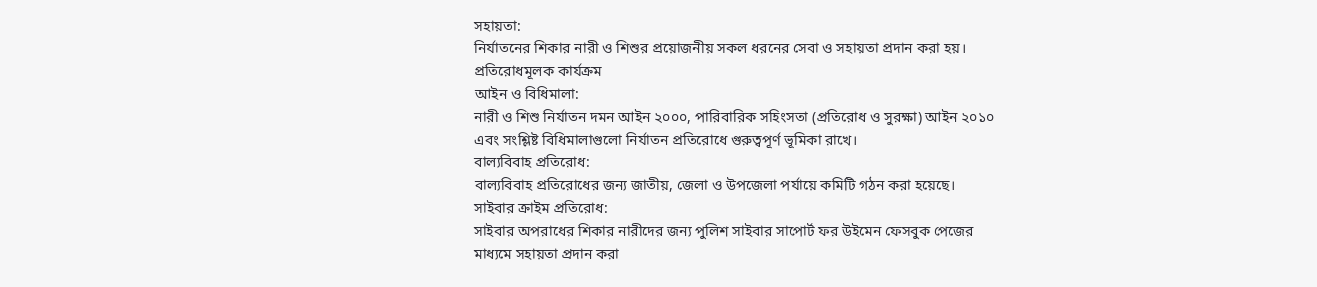সহায়তা:
নির্যাতনের শিকার নারী ও শিশুর প্রয়োজনীয় সকল ধরনের সেবা ও সহায়তা প্রদান করা হয়।
প্রতিরোধমূলক কার্যক্রম
আইন ও বিধিমালা:
নারী ও শিশু নির্যাতন দমন আইন ২০০০, পারিবারিক সহিংসতা (প্রতিরোধ ও সুরক্ষা) আইন ২০১০ এবং সংশ্লিষ্ট বিধিমালাগুলো নির্যাতন প্রতিরোধে গুরুত্বপূর্ণ ভূমিকা রাখে।
বাল্যবিবাহ প্রতিরোধ:
বাল্যবিবাহ প্রতিরোধের জন্য জাতীয়, জেলা ও উপজেলা পর্যায়ে কমিটি গঠন করা হয়েছে।
সাইবার ক্রাইম প্রতিরোধ:
সাইবার অপরাধের শিকার নারীদের জন্য পুলিশ সাইবার সাপোর্ট ফর উইমেন ফেসবুক পেজের মাধ্যমে সহায়তা প্রদান করা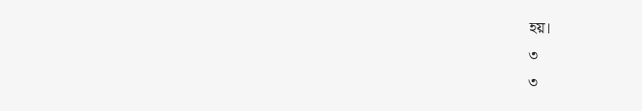হয়।
৩
৩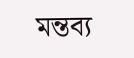মন্তব্য